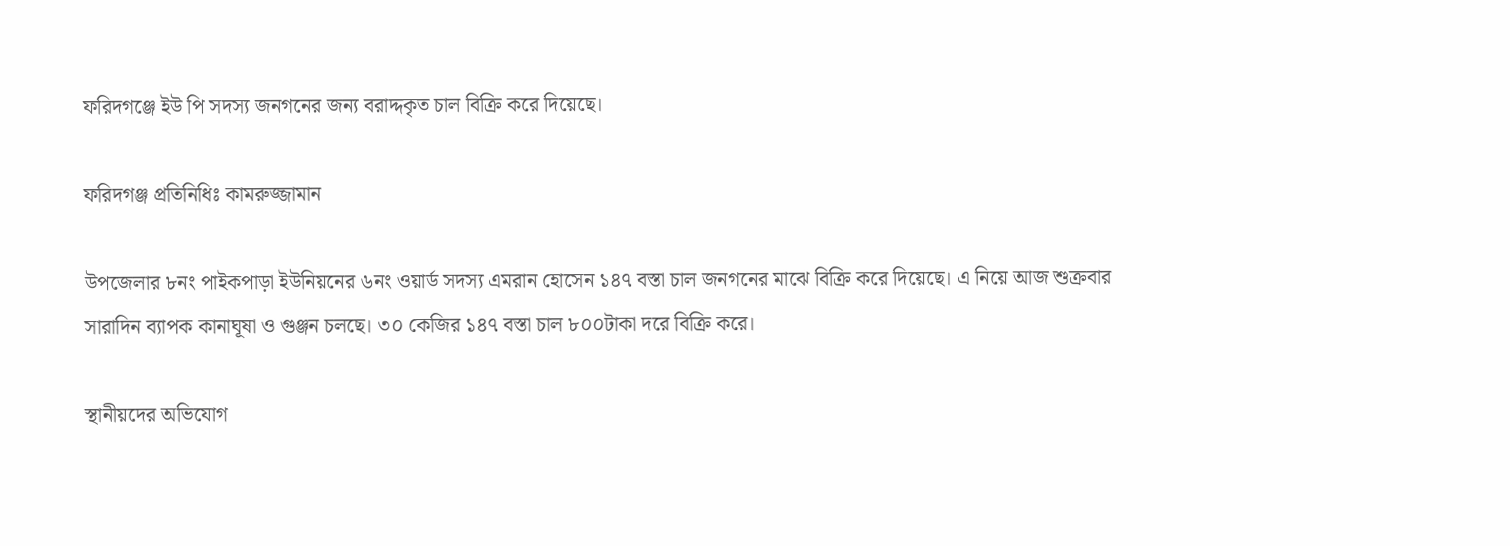ফরিদগঞ্জে ইউ পি সদস্য জনগনের জন্য বরাদ্দকৃত চাল বিক্রি করে দিয়েছে।

ফরিদগঞ্জ প্রতিনিধিঃ কামরুজ্জামান

উপজেলার ৮নং পাইকপাড়া ইউনিয়নের ৬নং ওয়ার্ড সদস্য এমরান হোসেন ১৪৭ বস্তা চাল জনগনের মাঝে বিক্রি করে দিয়েছে। এ নিয়ে আজ শুক্রবার সারাদিন ব্যাপক কানাঘূষা ও গুঞ্জন চলছে। ৩০ কেজির ১৪৭ বস্তা চাল ৮০০টাকা দরে বিক্রি করে।

স্থানীয়দের অভিযোগ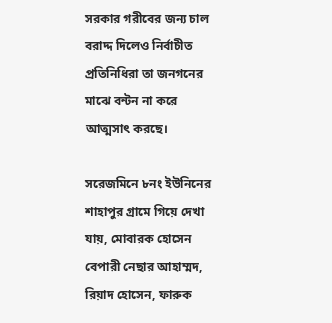সরকার গরীবের জন্য চাল বরাদ্দ দিলেও নির্বাচীত প্রতিনিধিরা তা জনগনের মাঝে বন্টন না করে আত্মসাৎ করছে।

সরেজমিনে ৮নং ইউনিনের শাহাপুর গ্রামে গিয়ে দেখা যায়, মোবারক হোসেন বেপারী নেছার আহাম্মদ, রিয়াদ হোসেন, ফারুক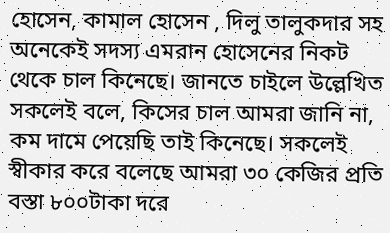হোসেন, কামাল হোসেন , দিলু তালুকদার সহ অনেকেই সদস্য এমরান হোসেনের নিকট থেকে চাল কিনেছে। জানতে চাইলে উল্লেখিত সকলেই বলে, কিসের চাল আমরা জানি না, কম দামে পেয়েছি তাই কিনেছে। সকলেই স্বীকার করে বলেছে আমরা ৩০ কেজির প্রতি বস্তা ৮০০টাকা দরে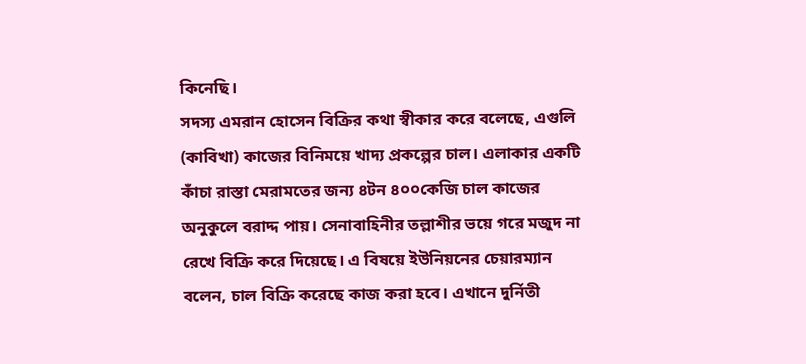কিনেছি।
সদস্য এমরান হোসেন বিক্রির কথা স্বীকার করে বলেছে, এগুলি (কাবিখা) কাজের বিনিময়ে খাদ্য প্রকল্পের চাল। এলাকার একটি কাঁচা রাস্তা মেরামতের জন্য ৪টন ৪০০কেজি চাল কাজের অনুকুলে বরাদ্দ পায়। সেনাবাহিনীর তল্লাশীর ভয়ে গরে মজুদ না রেখে বিক্রি করে দিয়েছে। এ বিষয়ে ইউনিয়নের চেয়ারম্যান বলেন, চাল বিক্রি করেছে কাজ করা হবে। এখানে দুর্নিতী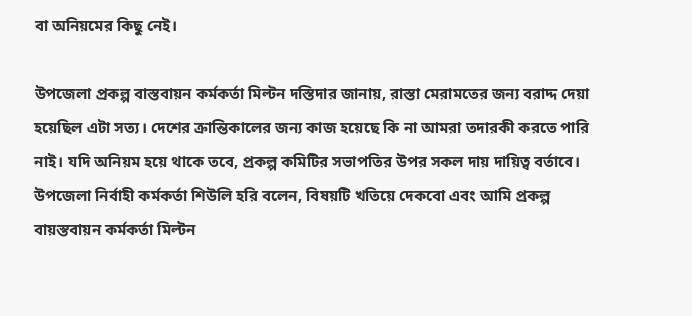বা অনিয়মের কিছু নেই।

উপজেলা প্রকল্প বাস্তবায়ন কর্মকর্তা মিল্টন দস্তিদার জানায়, রাস্তা মেরামতের জন্য বরাদ্দ দেয়া হয়েছিল এটা সত্য। দেশের ক্রান্তিকালের জন্য কাজ হয়েছে কি না আমরা তদারকী করতে পারি নাই। যদি অনিয়ম হয়ে থাকে তবে, প্রকল্প কমিটির সভাপতির উপর সকল দায় দায়িত্ব বর্তাবে। উপজেলা নির্বাহী কর্মকর্তা শিউলি হরি বলেন, বিষয়টি খতিয়ে দেকবো এবং আমি প্রকল্প বায়স্তবায়ন কর্মকর্তা মিল্টন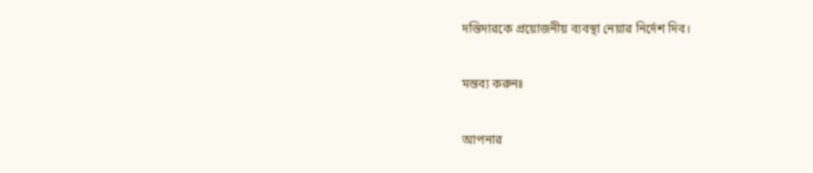দস্তিদারকে প্রয়োজনীয় ব্যবস্থা নেয়ার নির্দেশ দিব।

মন্তব্য করুনঃ

আপনার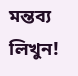মন্তব্য লিখুন!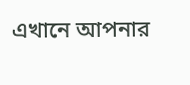এখানে আপনার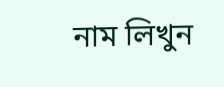নাম লিখুন